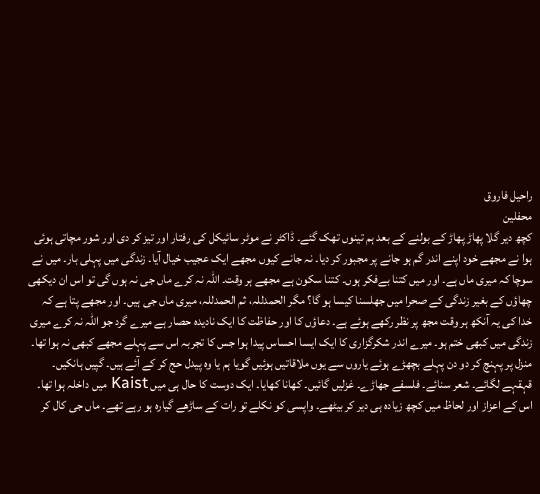راحیل فاروق
محفلین
کچھ دیر گلا پھاڑ پھاڑ کے بولنے کے بعد ہم تینوں تھک گئے۔ ڈاکٹر نے موٹر سائیکل کی رفتار اور تیز کر دی اور شور مچاتی ہوئی ہوا نے مجھے خود اپنے اندر گم ہو جانے پر مجبور کر دیا۔ نہ جانے کیوں مجھے ایک عجیب خیال آیا۔ زندگی میں پہلی بار۔ میں نے سوچا کہ میری ماں ہے۔ اور میں کتنا بےفکر ہوں۔ کتنا سکون ہے مجھے ہر وقت۔ اللہ نہ کرے ماں جی نہ ہوں گی تو اس ان دیکھی چھاؤں کے بغیر زندگی کے صحرا میں جھلسنا کیسا ہو گا؟ مگر الحمدللہ، ثم الحمدللہ، میری ماں جی ہیں۔ اور مجھے پتا ہے کہ خدا کی یہ آنکھ ہر وقت مجھ پر نظر رکھے ہوئے ہے۔ دعاؤں کا اور حفاظت کا ایک نادیدہ حصار ہے میرے گرد جو اللہ نہ کرے میری زندگی میں کبھی ختم ہو۔ میرے اندر شکرگزاری کا ایک ایسا احساس پیدا ہوا جس کا تجربہ اس سے پہلے مجھے کبھی نہ ہوا تھا۔
منزل پر پہنچ کر دو دن پہلے بچھڑے ہوئے یاروں سے یوں ملاقاتیں ہوئیں گویا ہم یا وہ پیدل حج کر کے آئے ہیں۔ گپیں ہانکیں۔ قہقہے لگائے۔ شعر سنائے۔ فلسفے جھاڑے۔ غزلیں گائیں۔ کھانا کھایا۔ ایک دوست کا حال ہی میں Kaist میں داخلہ ہوا تھا۔ اس کے اعزاز اور لحاظ میں کچھ زیادہ ہی دیر کر بیٹھے۔ واپسی کو نکلے تو رات کے ساڑھے گیارہ ہو رہے تھے۔ ماں جی کال کر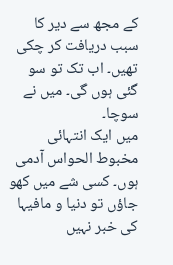کے مجھ سے دیر کا سبب دریافت کر چکی تھیں۔ اب تک تو سو گئی ہوں گی۔ میں نے سوچا۔
میں ایک انتہائی مخبوط الحواس آدمی ہوں۔ کسی شے میں کھو جاؤں تو دنیا و مافیہا کی خبر نہیں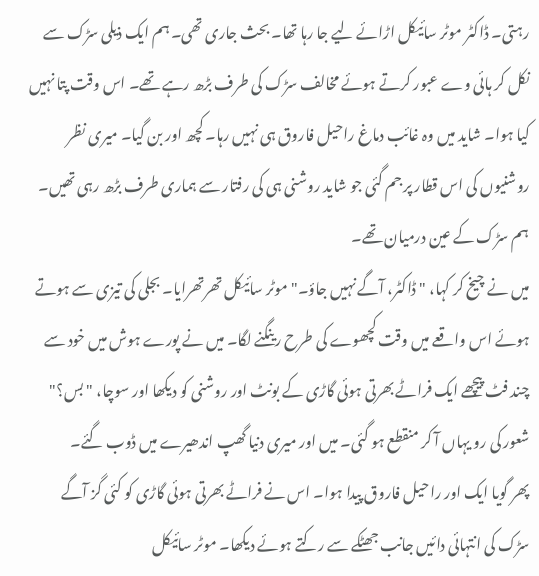رہتی۔ ڈاکٹر موٹر سائیکل اڑائے لیے جا رہا تھا۔ بحث جاری تھی۔ ہم ایک ذیلی سڑک سے نکل کر ہائی وے عبور کرتے ہوئے مخالف سڑک کی طرف بڑھ رہے تھے۔ اس وقت پتا نہیں کیا ہوا۔ شاید میں وہ غائب دماغ راحیل فاروق ہی نہیں رہا۔ کچھ اور بن گیا۔ میری نظر روشنیوں کی اس قطار پر جم گئی جو شاید روشنی ہی کی رفتار سے ہماری طرف بڑھ رہی تھیں۔ ہم سڑک کے عین درمیان تھے۔
میں نے چیخ کر کہا، "ڈاکٹر، آگے نہیں جاؤ۔" موٹر سائیکل تھرتھرایا۔ بجلی کی تیزی سے ہوتے ہوئے اس واقعے میں وقت کچھوے کی طرح رینگنے لگا۔ میں نے پورے ہوش میں خود سے چند فٹ پیچھے ایک فراٹے بھرتی ہوئی گاڑی کے بونٹ اور روشنی کو دیکھا اور سوچا، "بس؟"
شعور کی رو یہاں آ کر منقطع ہو گئی۔ میں اور میری دنیا گھپ اندھیرے میں ڈوب گئے۔
پھر گویا ایک اور راحیل فاروق پیدا ہوا۔ اس نے فراٹے بھرتی ہوئی گاڑی کو کئی گز آگے سڑک کی انتہائی دائیں جانب جھٹکے سے رکتے ہوئے دیکھا۔ موٹر سائیکل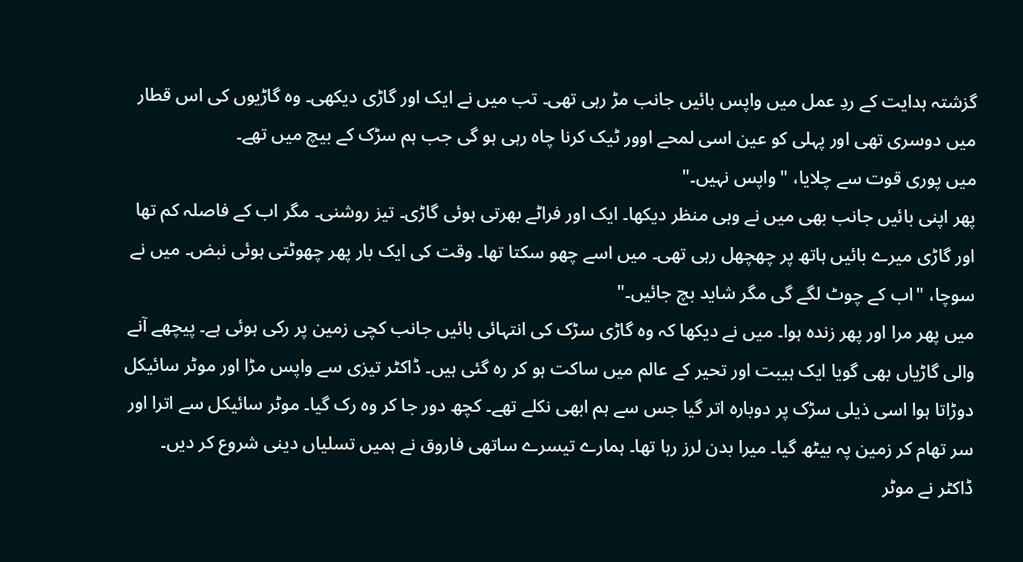گزشتہ ہدایت کے ردِ عمل میں واپس بائیں جانب مڑ رہی تھی۔ تب میں نے ایک اور گاڑی دیکھی۔ وہ گاڑیوں کی اس قطار میں دوسری تھی اور پہلی کو عین اسی لمحے اوور ٹیک کرنا چاہ رہی ہو گی جب ہم سڑک کے بیچ میں تھے۔
میں پوری قوت سے چلایا، "واپس نہیں۔"
پھر اپنی بائیں جانب بھی میں نے وہی منظر دیکھا۔ ایک اور فراٹے بھرتی ہوئی گاڑی۔ تیز روشنی۔ مگر اب کے فاصلہ کم تھا اور گاڑی میرے بائیں ہاتھ پر چھچھل رہی تھی۔ میں اسے چھو سکتا تھا۔ وقت کی ایک بار پھر چھوٹتی ہوئی نبض۔ میں نے سوچا، "اب کے چوٹ لگے گی مگر شاید بچ جائیں۔"
میں پھر مرا اور پھر زندہ ہوا۔ میں نے دیکھا کہ وہ گاڑی سڑک کی انتہائی بائیں جانب کچی زمین پر رکی ہوئی ہے۔ پیچھے آنے والی گاڑیاں بھی گویا ایک ہیبت اور تحیر کے عالم میں ساکت ہو کر رہ گئی ہیں۔ ڈاکٹر تیزی سے واپس مڑا اور موٹر سائیکل دوڑاتا ہوا اسی ذیلی سڑک پر دوبارہ اتر گیا جس سے ہم ابھی نکلے تھے۔ کچھ دور جا کر وہ رک گیا۔ موٹر سائیکل سے اترا اور سر تھام کر زمین پہ بیٹھ گیا۔ میرا بدن لرز رہا تھا۔ ہمارے تیسرے ساتھی فاروق نے ہمیں تسلیاں دینی شروع کر دیں۔
ڈاکٹر نے موٹر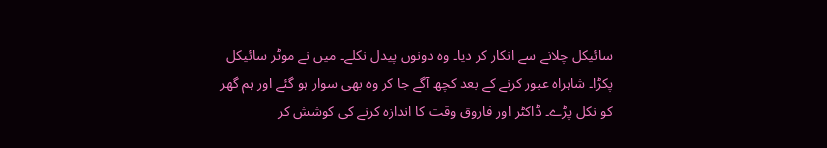سائیکل چلانے سے انکار کر دیا۔ وہ دونوں پیدل نکلے۔ میں نے موٹر سائیکل پکڑا۔ شاہراہ عبور کرنے کے بعد کچھ آگے جا کر وہ بھی سوار ہو گئے اور ہم گھر کو نکل پڑے۔ ڈاکٹر اور فاروق وقت کا اندازہ کرنے کی کوشش کر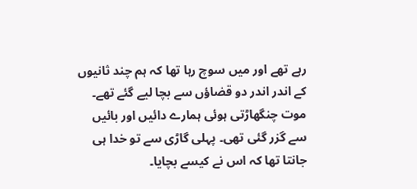رہے تھے اور میں سوچ رہا تھا کہ ہم چند ثانیوں کے اندر اندر دو قضاؤں سے بچا لیے گئے تھے۔ موت چنگھاڑتی ہوئی ہمارے دائیں اور بائیں سے گزر گئی تھی۔ پہلی گاڑی سے تو خدا ہی جانتا تھا کہ اس نے کیسے بچایا۔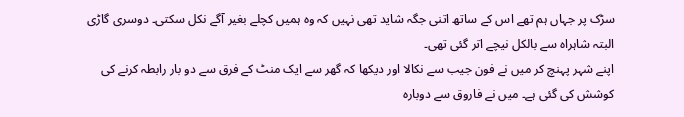سڑک پر جہاں ہم تھے اس کے ساتھ اتنی جگہ شاید تھی نہیں کہ وہ ہمیں کچلے بغیر آگے نکل سکتی۔ دوسری گاڑی البتہ شاہراہ سے بالکل نیچے اتر گئی تھی۔
اپنے شہر پہنچ کر میں نے فون جیب سے نکالا اور دیکھا کہ گھر سے ایک منٹ کے فرق سے دو بار رابطہ کرنے کی کوشش کی گئی ہے۔ میں نے فاروق سے دوبارہ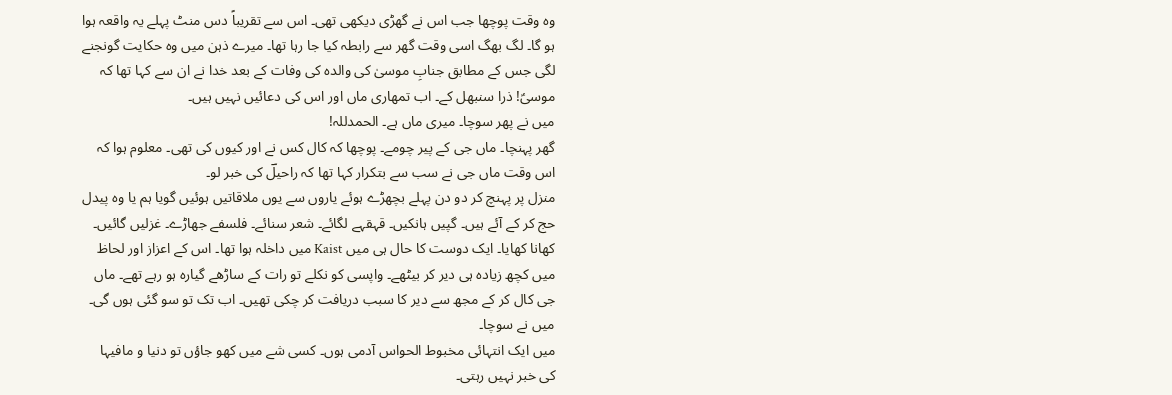وہ وقت پوچھا جب اس نے گھڑی دیکھی تھی۔ اس سے تقریباً دس منٹ پہلے یہ واقعہ ہوا ہو گا۔ لگ بھگ اسی وقت گھر سے رابطہ کیا جا رہا تھا۔ میرے ذہن میں وہ حکایت گونجنے لگی جس کے مطابق جنابِ موسیٰ کی والدہ کی وفات کے بعد خدا نے ان سے کہا تھا کہ موسیؑ! ذرا سنبھل کے۔ اب تمھاری ماں اور اس کی دعائیں نہیں ہیں۔
میں نے پھر سوچا۔ میری ماں ہے۔ الحمدللہ!
گھر پہنچا۔ ماں جی کے پیر چومے۔ پوچھا کہ کال کس نے اور کیوں کی تھی۔ معلوم ہوا کہ اس وقت ماں جی نے سب سے بتکرار کہا تھا کہ راحیلؔ کی خبر لو۔
منزل پر پہنچ کر دو دن پہلے بچھڑے ہوئے یاروں سے یوں ملاقاتیں ہوئیں گویا ہم یا وہ پیدل حج کر کے آئے ہیں۔ گپیں ہانکیں۔ قہقہے لگائے۔ شعر سنائے۔ فلسفے جھاڑے۔ غزلیں گائیں۔ کھانا کھایا۔ ایک دوست کا حال ہی میں Kaist میں داخلہ ہوا تھا۔ اس کے اعزاز اور لحاظ میں کچھ زیادہ ہی دیر کر بیٹھے۔ واپسی کو نکلے تو رات کے ساڑھے گیارہ ہو رہے تھے۔ ماں جی کال کر کے مجھ سے دیر کا سبب دریافت کر چکی تھیں۔ اب تک تو سو گئی ہوں گی۔ میں نے سوچا۔
میں ایک انتہائی مخبوط الحواس آدمی ہوں۔ کسی شے میں کھو جاؤں تو دنیا و مافیہا کی خبر نہیں رہتی۔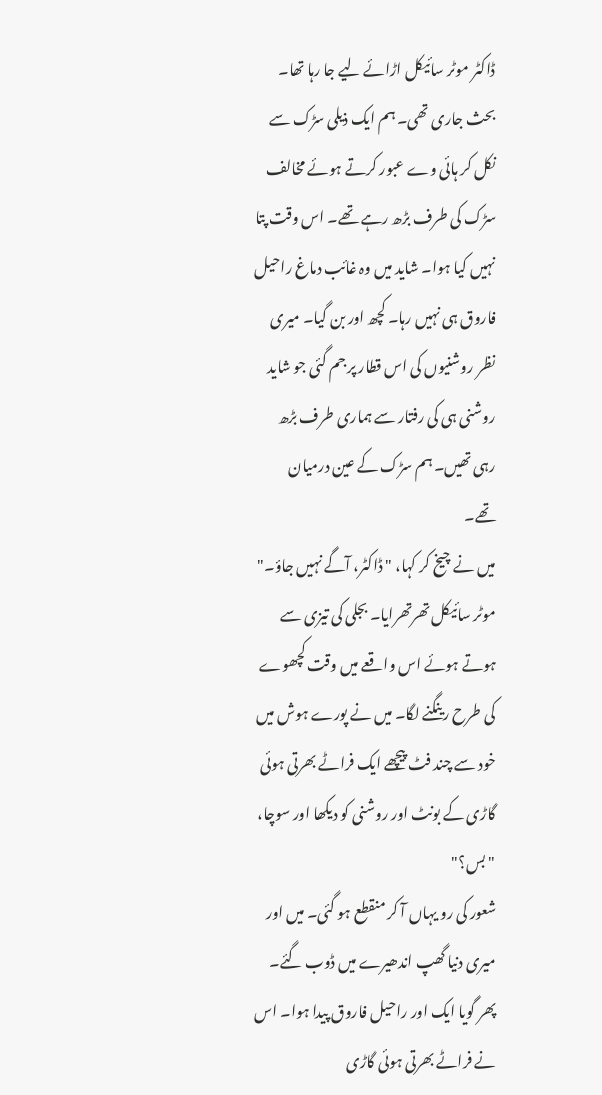ڈاکٹر موٹر سائیکل اڑائے لیے جا رہا تھا۔ بحث جاری تھی۔ ہم ایک ذیلی سڑک سے نکل کر ہائی وے عبور کرتے ہوئے مخالف سڑک کی طرف بڑھ رہے تھے۔ اس وقت پتا نہیں کیا ہوا۔ شاید میں وہ غائب دماغ راحیل فاروق ہی نہیں رہا۔ کچھ اور بن گیا۔ میری نظر روشنیوں کی اس قطار پر جم گئی جو شاید روشنی ہی کی رفتار سے ہماری طرف بڑھ رہی تھیں۔ ہم سڑک کے عین درمیان تھے۔
میں نے چیخ کر کہا، "ڈاکٹر، آگے نہیں جاؤ۔" موٹر سائیکل تھرتھرایا۔ بجلی کی تیزی سے ہوتے ہوئے اس واقعے میں وقت کچھوے کی طرح رینگنے لگا۔ میں نے پورے ہوش میں خود سے چند فٹ پیچھے ایک فراٹے بھرتی ہوئی گاڑی کے بونٹ اور روشنی کو دیکھا اور سوچا، "بس؟"
شعور کی رو یہاں آ کر منقطع ہو گئی۔ میں اور میری دنیا گھپ اندھیرے میں ڈوب گئے۔
پھر گویا ایک اور راحیل فاروق پیدا ہوا۔ اس نے فراٹے بھرتی ہوئی گاڑی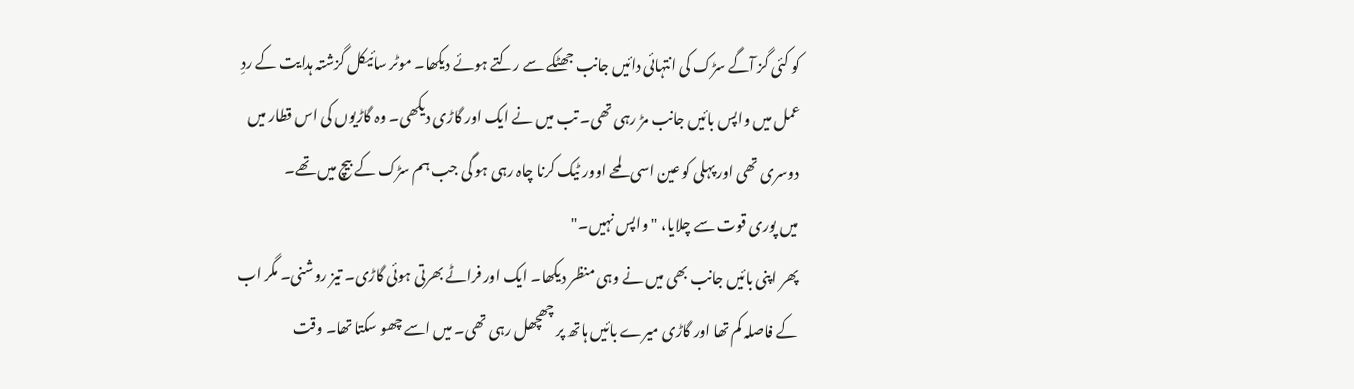کو کئی گز آگے سڑک کی انتہائی دائیں جانب جھٹکے سے رکتے ہوئے دیکھا۔ موٹر سائیکل گزشتہ ہدایت کے ردِ عمل میں واپس بائیں جانب مڑ رہی تھی۔ تب میں نے ایک اور گاڑی دیکھی۔ وہ گاڑیوں کی اس قطار میں دوسری تھی اور پہلی کو عین اسی لمحے اوور ٹیک کرنا چاہ رہی ہو گی جب ہم سڑک کے بیچ میں تھے۔
میں پوری قوت سے چلایا، "واپس نہیں۔"
پھر اپنی بائیں جانب بھی میں نے وہی منظر دیکھا۔ ایک اور فراٹے بھرتی ہوئی گاڑی۔ تیز روشنی۔ مگر اب کے فاصلہ کم تھا اور گاڑی میرے بائیں ہاتھ پر چھچھل رہی تھی۔ میں اسے چھو سکتا تھا۔ وقت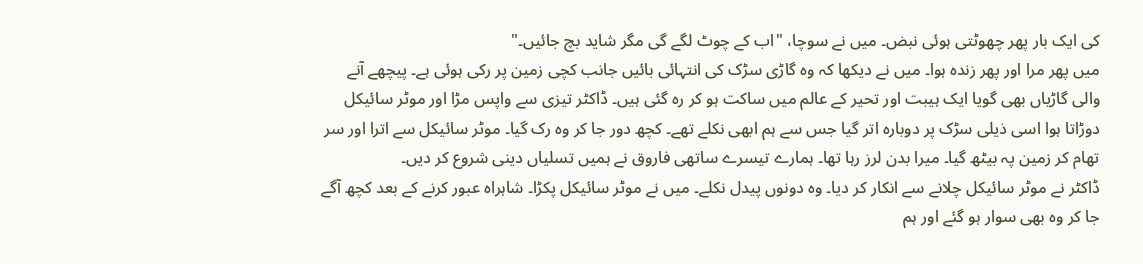کی ایک بار پھر چھوٹتی ہوئی نبض۔ میں نے سوچا، "اب کے چوٹ لگے گی مگر شاید بچ جائیں۔"
میں پھر مرا اور پھر زندہ ہوا۔ میں نے دیکھا کہ وہ گاڑی سڑک کی انتہائی بائیں جانب کچی زمین پر رکی ہوئی ہے۔ پیچھے آنے والی گاڑیاں بھی گویا ایک ہیبت اور تحیر کے عالم میں ساکت ہو کر رہ گئی ہیں۔ ڈاکٹر تیزی سے واپس مڑا اور موٹر سائیکل دوڑاتا ہوا اسی ذیلی سڑک پر دوبارہ اتر گیا جس سے ہم ابھی نکلے تھے۔ کچھ دور جا کر وہ رک گیا۔ موٹر سائیکل سے اترا اور سر تھام کر زمین پہ بیٹھ گیا۔ میرا بدن لرز رہا تھا۔ ہمارے تیسرے ساتھی فاروق نے ہمیں تسلیاں دینی شروع کر دیں۔
ڈاکٹر نے موٹر سائیکل چلانے سے انکار کر دیا۔ وہ دونوں پیدل نکلے۔ میں نے موٹر سائیکل پکڑا۔ شاہراہ عبور کرنے کے بعد کچھ آگے جا کر وہ بھی سوار ہو گئے اور ہم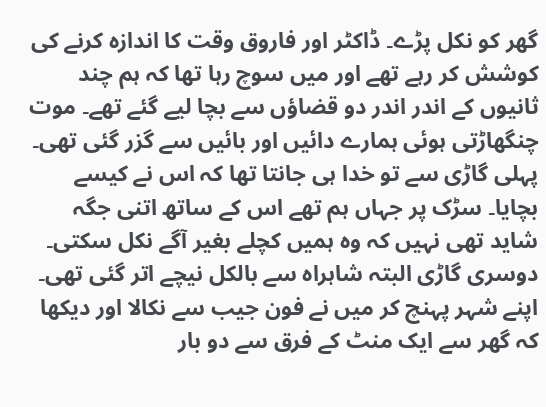گھر کو نکل پڑے۔ ڈاکٹر اور فاروق وقت کا اندازہ کرنے کی کوشش کر رہے تھے اور میں سوچ رہا تھا کہ ہم چند ثانیوں کے اندر اندر دو قضاؤں سے بچا لیے گئے تھے۔ موت چنگھاڑتی ہوئی ہمارے دائیں اور بائیں سے گزر گئی تھی۔ پہلی گاڑی سے تو خدا ہی جانتا تھا کہ اس نے کیسے بچایا۔ سڑک پر جہاں ہم تھے اس کے ساتھ اتنی جگہ شاید تھی نہیں کہ وہ ہمیں کچلے بغیر آگے نکل سکتی۔ دوسری گاڑی البتہ شاہراہ سے بالکل نیچے اتر گئی تھی۔
اپنے شہر پہنچ کر میں نے فون جیب سے نکالا اور دیکھا کہ گھر سے ایک منٹ کے فرق سے دو بار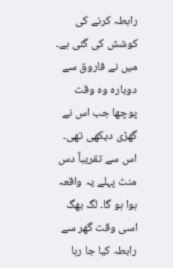رابطہ کرنے کی کوشش کی گئی ہے۔ میں نے فاروق سے دوبارہ وہ وقت پوچھا جب اس نے گھڑی دیکھی تھی۔ اس سے تقریباً دس منٹ پہلے یہ واقعہ ہوا ہو گا۔ لگ بھگ اسی وقت گھر سے رابطہ کیا جا رہا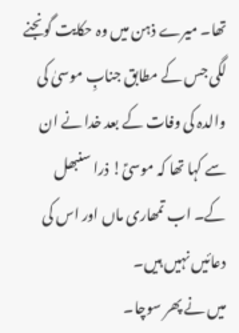تھا۔ میرے ذہن میں وہ حکایت گونجنے لگی جس کے مطابق جنابِ موسیٰ کی والدہ کی وفات کے بعد خدا نے ان سے کہا تھا کہ موسیؑ! ذرا سنبھل کے۔ اب تمھاری ماں اور اس کی دعائیں نہیں ہیں۔
میں نے پھر سوچا۔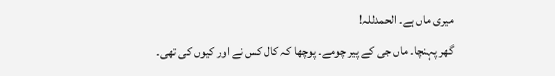میری ماں ہے۔ الحمدللہ!
گھر پہنچا۔ ماں جی کے پیر چومے۔ پوچھا کہ کال کس نے اور کیوں کی تھی۔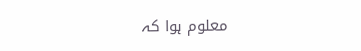معلوم ہوا کہ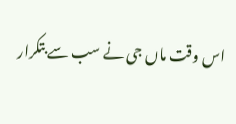اس وقت ماں جی نے سب سے بتکرار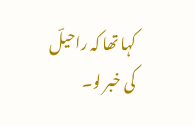کہا تھا کہ راحیلؔ کی خبر لو۔